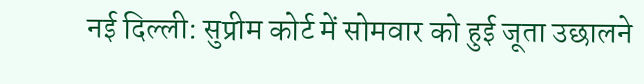नई दिल्ली: सुप्रीम कोर्ट में सोमवार को हुई जूता उछालने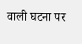वाली घटना पर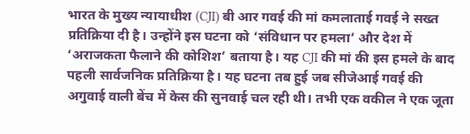भारत के मुख्य न्यायाधीश (CJI) बी आर गवई की मां कमलाताई गवई ने सख्त प्रतिक्रिया दी है। उन्होंने इस घटना को ‘संविधान पर हमला’ और देश में ‘अराजकता फैलाने की कोशिश’ बताया है। यह CJI की मां की इस हमले के बाद पहली सार्वजनिक प्रतिक्रिया है। यह घटना तब हुई जब सीजेआई गवई की अगुवाई वाली बेंच में केस की सुनवाई चल रही थी। तभी एक वकील ने एक जूता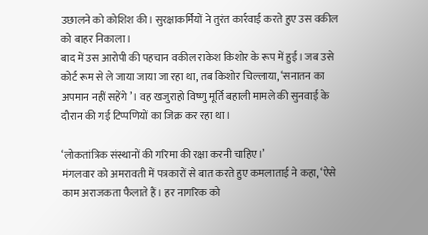उछालने को कोशिश की। सुरक्षाकर्मियों ने तुरंत कार्रवाई करते हुए उस वकील को बाहर निकाला।
बाद में उस आरोपी की पहचान वकील राकेश किशोर के रूप में हुई। जब उसे कोर्ट रूम से ले जाया जाया जा रहा था, तब किशोर चिल्लाया, ‘सनातन का अपमान नहीं सहेंगे’। वह खजुराहो विष्णु मूर्ति बहाली मामले की सुनवाई के दौरान की गई टिप्पणियों का जिक्र कर रहा था।

‘लोकतांत्रिक संस्थानों की गरिमा की रक्षा करनी चाहिए।’
मंगलवार को अमरावती में पत्रकारों से बात करते हुए कमलाताई ने कहा, ‘ऐसे काम अराजकता फैलाते हैं। हर नागरिक को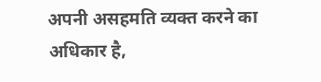अपनी असहमति व्यक्त करने का अधिकार है,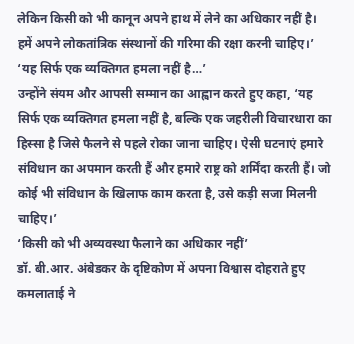लेकिन किसी को भी कानून अपने हाथ में लेने का अधिकार नहीं है। हमें अपने लोकतांत्रिक संस्थानों की गरिमा की रक्षा करनी चाहिए।’
‘यह सिर्फ एक व्यक्तिगत हमला नहीं है…’
उन्होंने संयम और आपसी सम्मान का आह्वान करते हुए कहा, ‘यह सिर्फ एक व्यक्तिगत हमला नहीं है, बल्कि एक जहरीली विचारधारा का हिस्सा है जिसे फैलने से पहले रोका जाना चाहिए। ऐसी घटनाएं हमारे संविधान का अपमान करती हैं और हमारे राष्ट्र को शर्मिंदा करती हैं। जो कोई भी संविधान के खिलाफ काम करता है, उसे कड़ी सजा मिलनी चाहिए।’
‘किसी को भी अव्यवस्था फैलाने का अधिकार नहीं’
डॉ. बी.आर. अंबेडकर के दृष्टिकोण में अपना विश्वास दोहराते हुए कमलाताई ने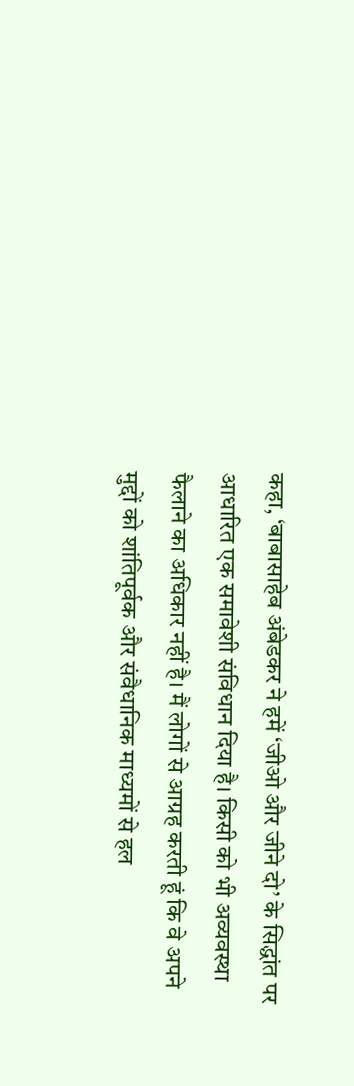कहा, ‘बाबासाहेब अंबेडकर ने हमें ‘जीओ और जीने दो’ के सिद्धांत पर आधारित एक समावेशी संविधान दिया है। किसी को भी अव्यवस्था फैलाने का अधिकार नहीं है। मैं लोगों से आग्रह करती हूं कि वे अपने मुद्दों को शांतिपूर्वक और संवैधानिक माध्यमों से हल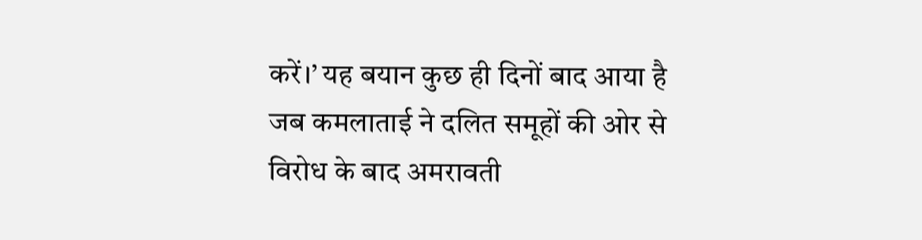करें।’ यह बयान कुछ ही दिनों बाद आया है जब कमलाताई ने दलित समूहों की ओर से विरोध के बाद अमरावती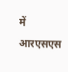में आरएसएस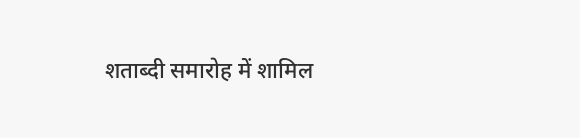शताब्दी समारोह में शामिल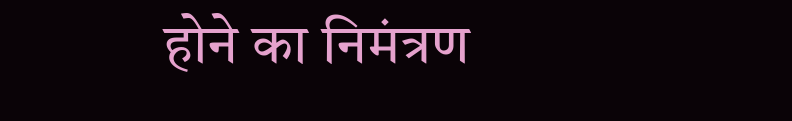होने का निमंत्रण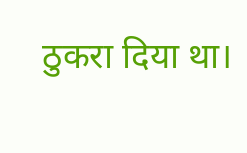ठुकरा दिया था।